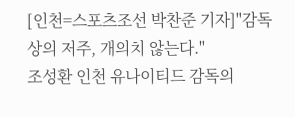[인천=스포츠조선 박찬준 기자]"감독상의 저주, 개의치 않는다."
조성환 인천 유나이티드 감독의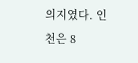의지였다. 인천은 8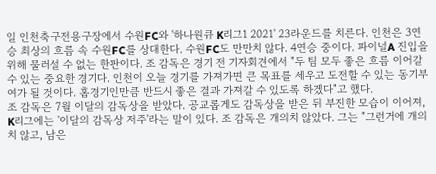일 인천축구전용구장에서 수원FC와 '하나원큐 K리그1 2021' 23라운드를 치른다. 인천은 3연승 최상의 흐름 속 수원FC를 상대한다. 수원FC도 만만치 않다. 4연승 중이다. 파이널A 진입을 위해 물러설 수 없는 한판이다. 조 감독은 경기 전 기자회견에서 "두 팀 모두 좋은 흐름 이어갈 수 있는 중요한 경기다. 인천이 오늘 경기를 가져가면 큰 목표를 세우고 도전할 수 있는 동기부여가 될 것이다. 홈경기인만큼 반드시 좋은 결과 가져갈 수 있도록 하겠다"고 했다.
조 감독은 7월 이달의 감독상을 받았다. 공교롭게도 감독상을 받은 뒤 부진한 모습이 이어져, K리그에는 '이달의 감독상 저주'라는 말이 있다. 조 감독은 개의치 않았다. 그는 "그런거에 개의치 않고, 남은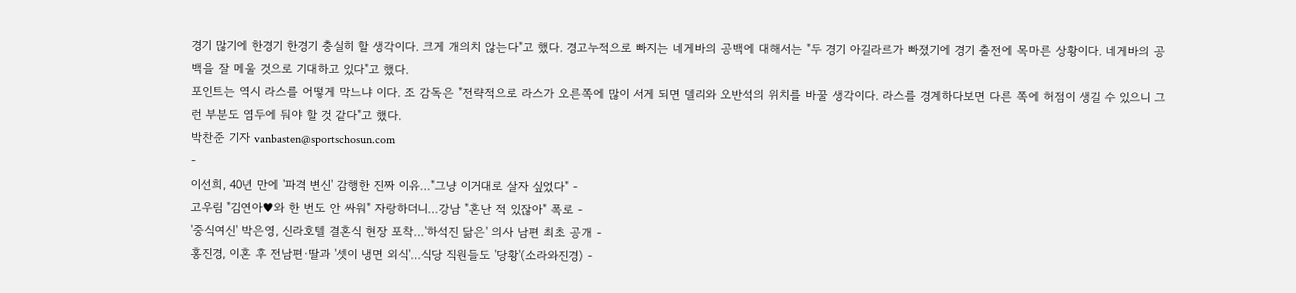경기 많기에 한경기 한경기 충실히 할 생각이다. 크게 개의치 않는다"고 했다. 경고누적으로 빠지는 네게바의 공백에 대해서는 "두 경기 아길라르가 빠졌기에 경기 출전에 목마른 상황이다. 네게바의 공백을 잘 메울 것으로 기대하고 있다"고 했다.
포인트는 역시 라스를 어떻게 막느냐 이다. 조 감독은 "전략적으로 라스가 오른쪽에 많이 서게 되면 델리와 오반석의 위치를 바꿀 생각이다. 라스를 경계하다보면 다른 쪽에 허점이 생길 수 있으니 그런 부분도 염두에 둬야 할 것 같다"고 했다.
박찬준 기자 vanbasten@sportschosun.com
-
이선희, 40년 만에 '파격 변신' 감행한 진짜 이유…"그냥 이거대로 살자 싶었다" -
고우림 "김연아♥와 한 번도 안 싸워" 자랑하더니…강남 "혼난 적 있잖아" 폭로 -
'중식여신' 박은영, 신라호텔 결혼식 현장 포착…'하석진 닮은' 의사 남편 최초 공개 -
홍진경, 이혼 후 전남편·딸과 '셋이 냉면 외식'…식당 직원들도 '당황'(소라와진경) -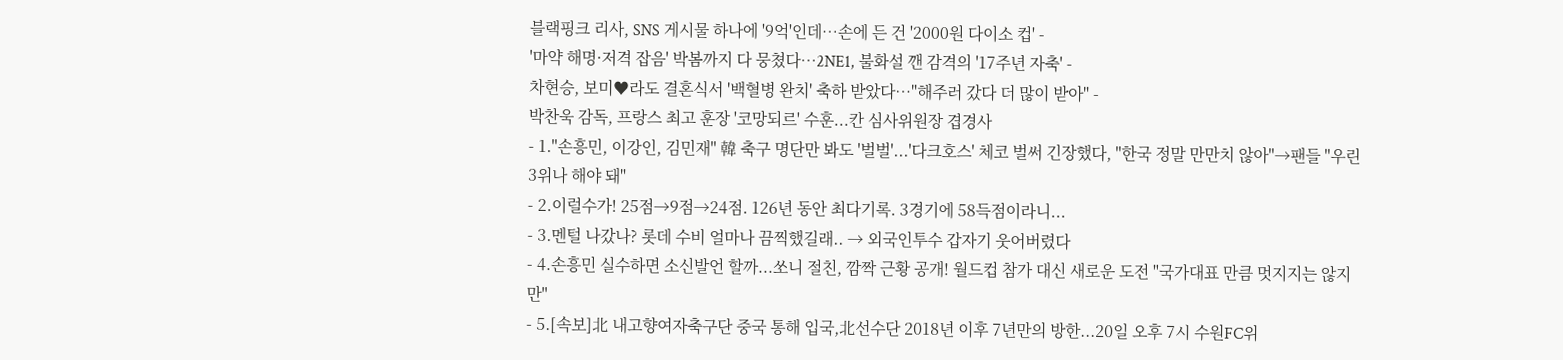블랙핑크 리사, SNS 게시물 하나에 '9억'인데…손에 든 건 '2000원 다이소 컵' -
'마약 해명·저격 잡음' 박봄까지 다 뭉쳤다…2NE1, 불화설 깬 감격의 '17주년 자축' -
차현승, 보미♥라도 결혼식서 '백혈병 완치' 축하 받았다…"해주러 갔다 더 많이 받아" -
박찬욱 감독, 프랑스 최고 훈장 '코망되르' 수훈...칸 심사위원장 겹경사
- 1."손흥민, 이강인, 김민재" 韓 축구 명단만 봐도 '벌벌'...'다크호스' 체코 벌써 긴장했다, "한국 정말 만만치 않아"→팬들 "우린 3위나 해야 돼"
- 2.이럴수가! 25점→9점→24점. 126년 동안 최다기록. 3경기에 58득점이라니...
- 3.멘털 나갔나? 롯데 수비 얼마나 끔찍했길래.. → 외국인투수 갑자기 웃어버렸다
- 4.손흥민 실수하면 소신발언 할까...쏘니 절친, 깜짝 근황 공개! 월드컵 참가 대신 새로운 도전 "국가대표 만큼 멋지지는 않지만"
- 5.[속보]北 내고향여자축구단 중국 통해 입국,北선수단 2018년 이후 7년만의 방한...20일 오후 7시 수원FC위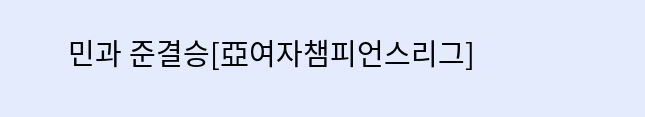민과 준결승[亞여자챔피언스리그]